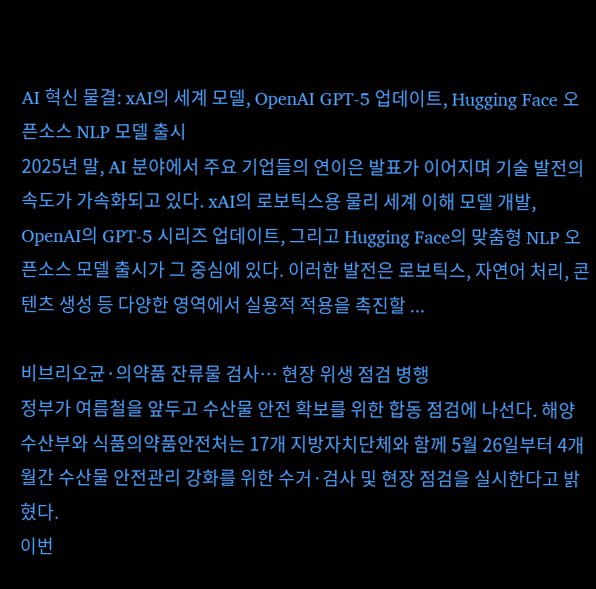AI 혁신 물결: xAI의 세계 모델, OpenAI GPT-5 업데이트, Hugging Face 오픈소스 NLP 모델 출시
2025년 말, AI 분야에서 주요 기업들의 연이은 발표가 이어지며 기술 발전의 속도가 가속화되고 있다. xAI의 로보틱스용 물리 세계 이해 모델 개발, OpenAI의 GPT-5 시리즈 업데이트, 그리고 Hugging Face의 맞춤형 NLP 오픈소스 모델 출시가 그 중심에 있다. 이러한 발전은 로보틱스, 자연어 처리, 콘텐츠 생성 등 다양한 영역에서 실용적 적용을 촉진할 ...

비브리오균·의약품 잔류물 검사… 현장 위생 점검 병행
정부가 여름철을 앞두고 수산물 안전 확보를 위한 합동 점검에 나선다. 해양수산부와 식품의약품안전처는 17개 지방자치단체와 함께 5월 26일부터 4개월간 수산물 안전관리 강화를 위한 수거·검사 및 현장 점검을 실시한다고 밝혔다.
이번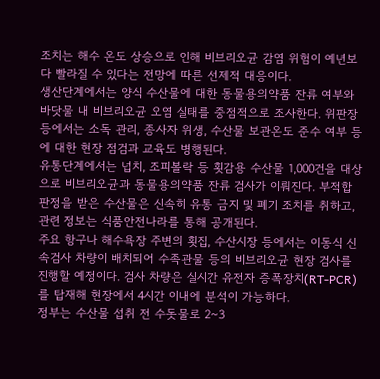조치는 해수 온도 상승으로 인해 비브리오균 감염 위험이 예년보다 빨라질 수 있다는 전망에 따른 선제적 대응이다.
생산단계에서는 양식 수산물에 대한 동물용의약품 잔류 여부와 바닷물 내 비브리오균 오염 실태를 중점적으로 조사한다. 위판장 등에서는 소독 관리, 종사자 위생, 수산물 보관온도 준수 여부 등에 대한 현장 점검과 교육도 병행된다.
유통단계에서는 넙치, 조피볼락 등 횟감용 수산물 1,000건을 대상으로 비브리오균과 동물용의약품 잔류 검사가 이뤄진다. 부적합 판정을 받은 수산물은 신속히 유통 금지 및 폐기 조치를 취하고, 관련 정보는 식품안전나라를 통해 공개된다.
주요 항구나 해수욕장 주변의 횟집, 수산시장 등에서는 이동식 신속검사 차량이 배치되어 수족관물 등의 비브리오균 현장 검사를 진행할 예정이다. 검사 차량은 실시간 유전자 증폭장치(RT-PCR)를 탑재해 현장에서 4시간 이내에 분석이 가능하다.
정부는 수산물 섭취 전 수돗물로 2~3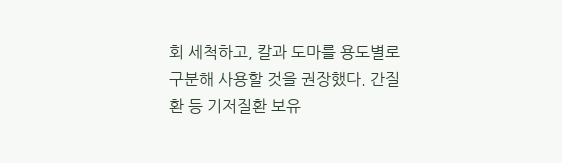회 세척하고, 칼과 도마를 용도별로 구분해 사용할 것을 권장했다. 간질환 등 기저질환 보유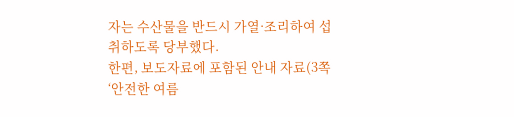자는 수산물을 반드시 가열·조리하여 섭취하도록 당부했다.
한편, 보도자료에 포함된 안내 자료(3쪽 ‘안전한 여름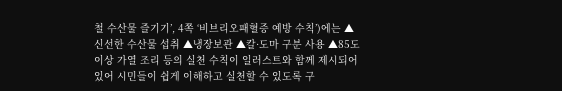철 수산물 즐기기’, 4쪽 ‘비브리오패혈증 예방 수칙’)에는 ▲신선한 수산물 섭취 ▲냉장보관 ▲칼·도마 구분 사용 ▲85도 이상 가열 조리 등의 실천 수칙이 일러스트와 함께 제시되어 있어 시민들이 쉽게 이해하고 실천할 수 있도록 구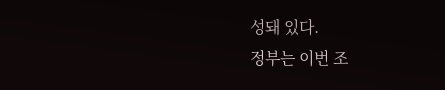성돼 있다.
정부는 이번 조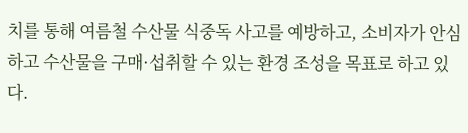치를 통해 여름철 수산물 식중독 사고를 예방하고, 소비자가 안심하고 수산물을 구매·섭취할 수 있는 환경 조성을 목표로 하고 있다.